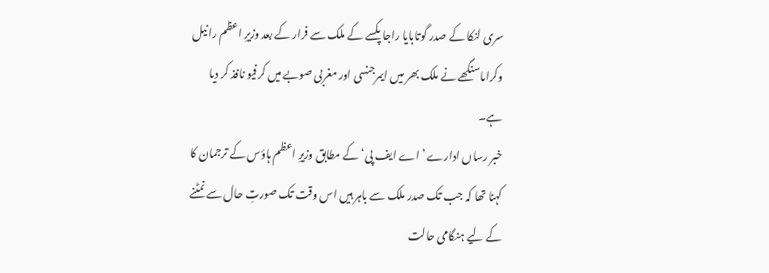سری لنکا کے صدر گوتابایا راجا پکسے کے ملک سے فرار کے بعد وزیرِ اعظم رانیل وکراماسنگھے نے ملک بھر میں ایمرجنسی اور مغربی صوبے میں کرفیو نافذ کر دیا ہے۔
خبر رساں ادارے ’اے ایف پی‘ کے مطابق وزیرِ اعظم ہاؤس کے ترجمان کا کہنا تھا کہ جب تک صدر ملک سے باہر ہیں اس وقت تک صورتِ حال سے نمٹنے کے لیے ہنگامی حالت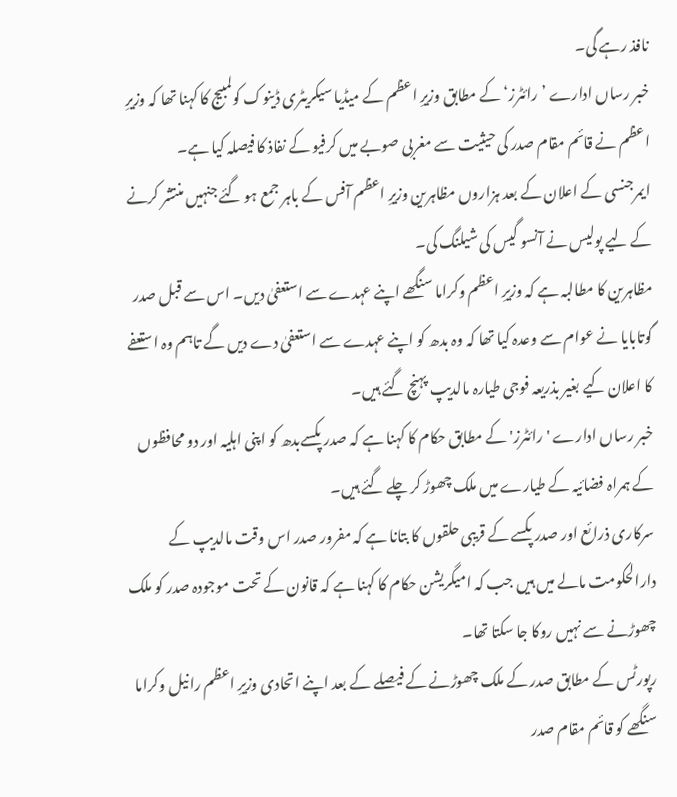نافذ رہے گی۔
خبر رساں ادارے ’رائٹرز‘ کے مطابق وزیرِ اعظم کے میڈیا سیکریٹری ڈینوک کولمبیج کا کہنا تھا کہ وزیرِ اعظم نے قائم مقام صدر کی حیثیت سے مغربی صوبے میں کرفیو کے نفاذ کا فیصلہ کیا ہے۔
ایمرجنسی کے اعلان کے بعد ہزاروں مظاہرین وزیرِ اعظم آفس کے باہر جمع ہو گئے جنہیں منتشر کرنے کے لیے پولیس نے آنسو گیس کی شیلنگ کی۔
مظاہرین کا مطالبہ ہے کہ وزیرِ اعظم وکراما سنگھے اپنے عہدے سے استعفیٰ دیں۔ اس سے قبل صدر گوتابایا نے عوام سے وعدہ کیا تھا کہ وہ بدھ کو اپنے عہدے سے استعفیٰ دے دیں گے تاہم وہ استعفے کا اعلان کیے بغیر بذریعہ فوجی طیارہ مالدیپ پہنچ گئے ہیں۔
خبر رساں ادارے 'رائٹرز' کے مطابق حکام کا کہنا ہے کہ صدر پکسےبدھ کو اپنی اہلیہ اور دو محافظوں کے ہمراہ فضائیہ کے طیارے میں ملک چھوڑ کر چلے گئے ہیں۔
سرکاری ذرائع اور صدر پکسے کے قریبی حلقوں کا بتانا ہے کہ مفرور صدر اس وقت مالدیپ کے دارالحکومت مالے میں ہیں جب کہ امیگریشن حکام کا کہنا ہے کہ قانون کے تحت موجودہ صدر کو ملک چھوڑنے سے نہیں روکا جا سکتا تھا۔
رپورٹس کے مطابق صدر کے ملک چھوڑنے کے فیصلے کے بعد اپنے اتحادی وزیرِ اعظم رانیل وکراما سنگھے کو قائم مقام صدر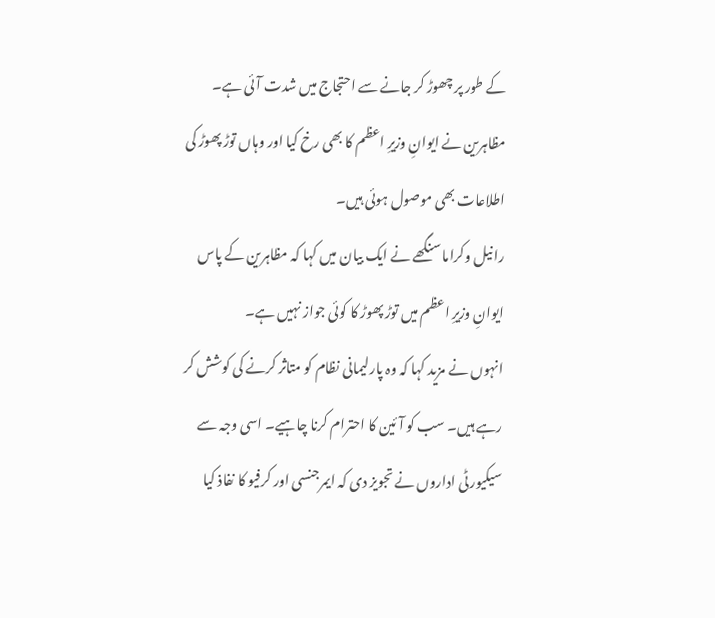کے طور پر چھوڑ کر جانے سے احتجاج میں شدت آئی ہے۔
مظاہرین نے ایوانِ وزیرِ اعظم کا بھی رخ کیا اور وہاں توڑ پھوڑ کی اطلاعات بھی موصول ہوئی ہیں۔
رانیل وکراما سنگھے نے ایک بیان میں کہا کہ مظاہرین کے پاس ایوانِ وزیرِ اعظم میں توڑ پھوڑ کا کوئی جواز نہیں ہے۔
انہوں نے مزید کہا کہ وہ پارلیمانی نظام کو متاثر کرنے کی کوشش کر رہے ہیں۔ سب کو آئین کا احترام کرنا چاہیے۔ اسی وجہ سے سیکیورٹی اداروں نے تجویز دی کہ ایمرجنسی اور کرفیو کا نفاذ کیا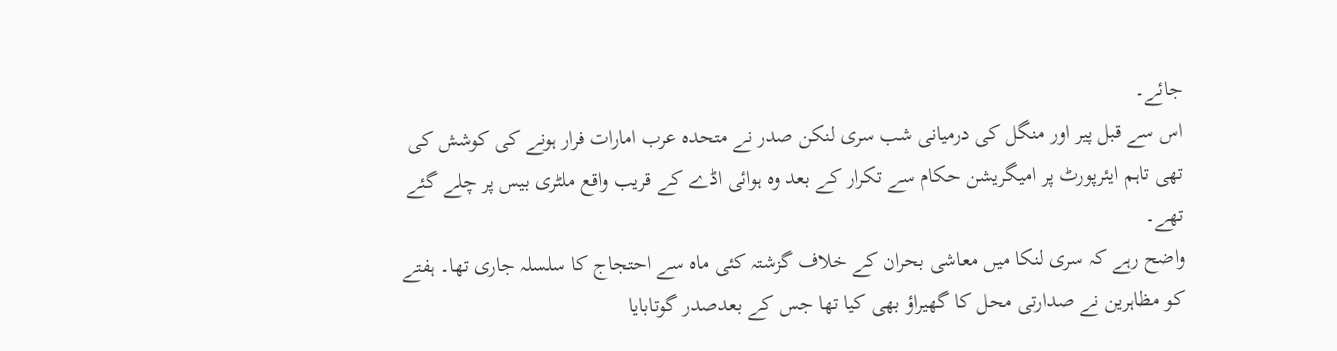جائے۔
اس سے قبل پیر اور منگل کی درمیانی شب سری لنکن صدر نے متحدہ عرب امارات فرار ہونے کی کوشش کی تھی تاہم ایئرپورٹ پر امیگریشن حکام سے تکرار کے بعد وہ ہوائی اڈے کے قریب واقع ملٹری بیس پر چلے گئے تھے۔
واضح رہے کہ سری لنکا میں معاشی بحران کے خلاف گزشتہ کئی ماہ سے احتجاج کا سلسلہ جاری تھا۔ ہفتے کو مظاہرین نے صدارتی محل کا گھیراؤ بھی کیا تھا جس کے بعدصدر گوتابایا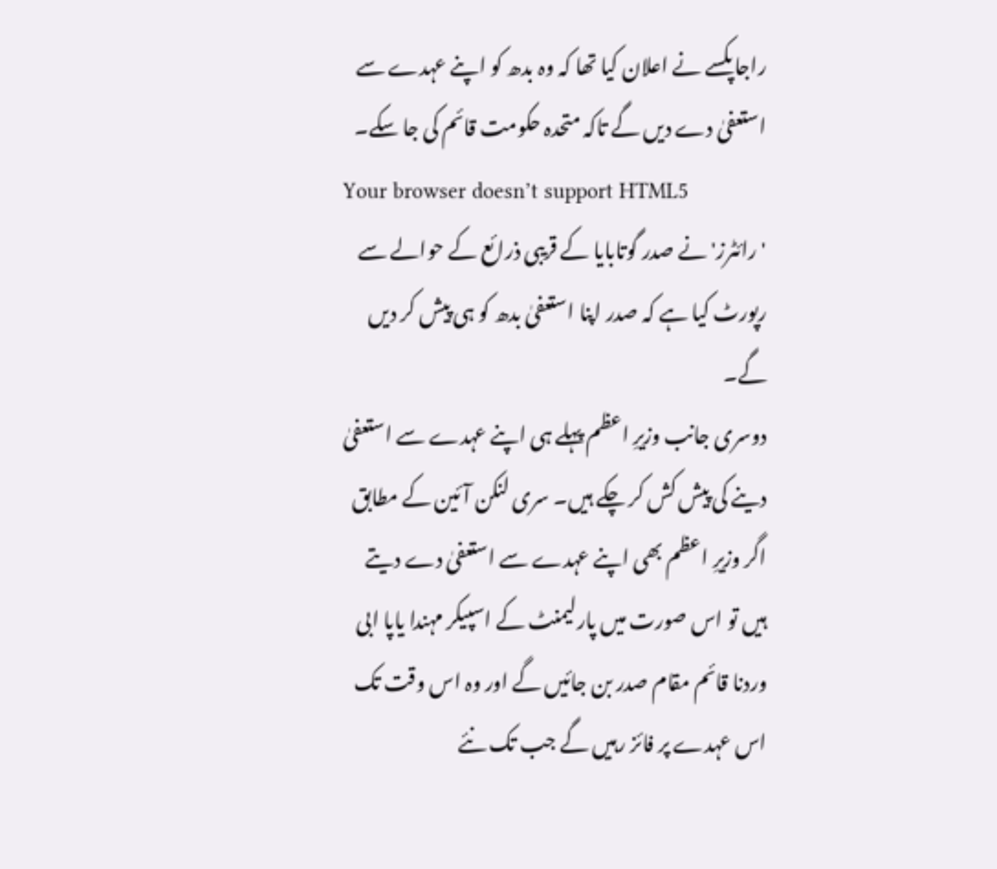راجاپکسے نے اعلان کیا تھا کہ وہ بدھ کو اپنے عہدے سے استعفیٰ دے دیں گے تاکہ متحدہ حکومت قائم کی جا سکے۔
Your browser doesn’t support HTML5
'رائٹرز' نے صدر گوتابایا کے قریبی ذرائع کے حوالے سے رپورٹ کیا ہے کہ صدر اپنا استعفیٰ بدھ کو ہی پیش کر دیں گے۔
دوسری جانب وزیرِ اعظم پہلے ہی اپنے عہدے سے استعفیٰ دینے کی پیش کش کر چکے ہیں۔ سری لنکن آئین کے مطابق اگر وزیرِ اعظم بھی اپنے عہدے سے استعفیٰ دے دیتے ہیں تو اس صورت میں پارلیمنٹ کے اسپیکر مہندا یاپا ابی وردنا قائم مقام صدر بن جائیں گے اور وہ اس وقت تک اس عہدے پر فائز رہیں گے جب تک نئے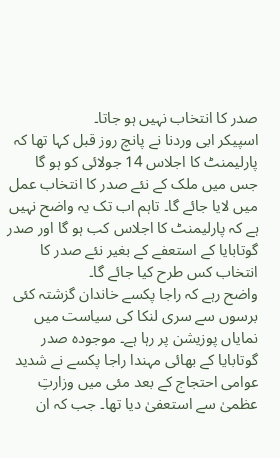صدر کا انتخاب نہیں ہو جاتا۔
اسپیکر ابی وردنا نے پانچ روز قبل کہا تھا کہ پارلیمنٹ کا اجلاس 14 جولائی کو ہو گا جس میں ملک کے نئے صدر کا انتخاب عمل میں لایا جائے گا۔ تاہم اب تک یہ واضح نہیں ہے کہ پارلیمنٹ کا اجلاس کب ہو گا اور صدر گوتابایا کے استعفے کے بغیر نئے صدر کا انتخاب کس طرح کیا جائے گا۔
واضح رہے کہ راجا پکسے خاندان گزشتہ کئی برسوں سے سری لنکا کی سیاست میں نمایاں پوزیشن پر رہا ہے۔ موجودہ صدر گوتابایا کے بھائی مہندا راجا پکسے نے شدید عوامی احتجاج کے بعد مئی میں وزارتِ عظمیٰ سے استعفیٰ دیا تھا۔ جب کہ ان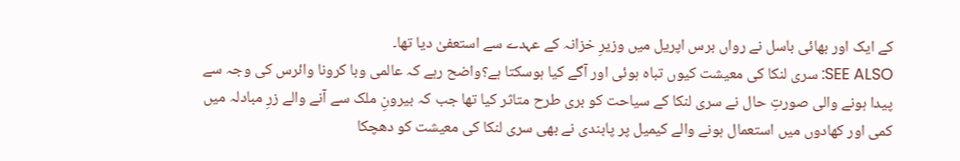کے ایک اور بھائی باسل نے رواں برس اپریل میں وزیرِ خزانہ کے عہدے سے استعفیٰ دیا تھا۔
SEE ALSO: سری لنکا کی معیشت کیوں تباہ ہوئی اور آگے کیا ہوسکتا ہے؟واضح رہے کہ عالمی وبا کرونا وائرس کی وجہ سے پیدا ہونے والی صورتِ حال نے سری لنکا کے سیاحت کو بری طرح متاثر کیا تھا جب کہ بیرونِ ملک سے آنے والے زرِ مبادلہ میں کمی اور کھادوں میں استعمال ہونے والے کیمیل پر پابندی نے بھی سری لنکا کی معیشت کو دھچکا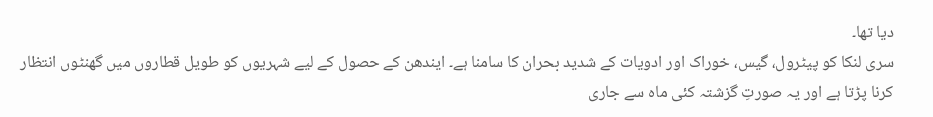دیا تھا۔
سری لنکا کو پیٹرول، گیس، خوراک اور ادویات کے شدید بحران کا سامنا ہے۔ ایندھن کے حصول کے لیے شہریوں کو طویل قطاروں میں گھنٹوں انتظار کرنا پڑتا ہے اور یہ صورتِ گزشتہ کئی ماہ سے جاری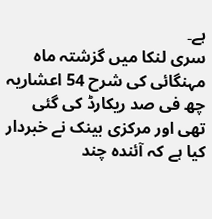ہے۔
سری لنکا میں گزشتہ ماہ مہنگائی کی شرح 54 اعشاریہ چھ فی صد ریکارڈ کی گئی تھی اور مرکزی بینک نے خبردار کیا ہے کہ آئندہ چند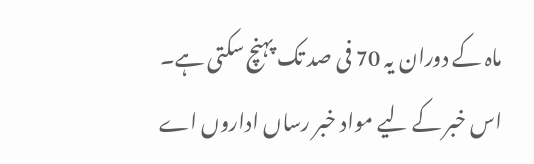ماہ کے دوران یہ 70 فی صد تک پہنچ سکتی ہے۔
اس خبر کے لیے مواد خبر رساں اداروں اے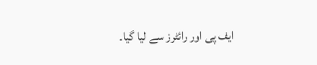ایف پی اور رائٹرز سے لیا گیا۔